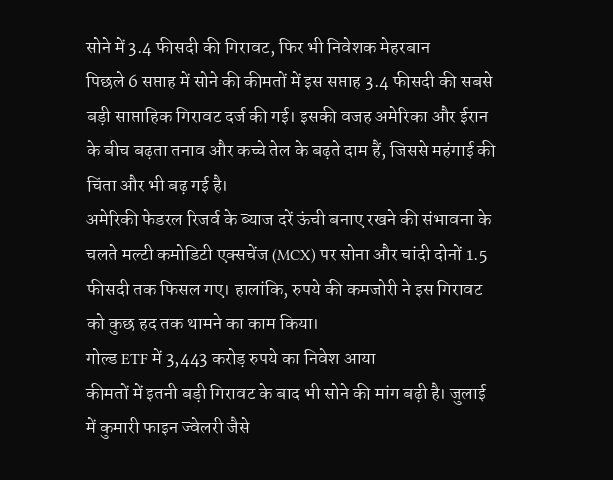सोने में 3.4 फीसदी की गिरावट, फिर भी निवेशक मेहरबान
पिछले 6 सप्ताह में सोने की कीमतों में इस सप्ताह 3.4 फीसदी की सबसे बड़ी साप्ताहिक गिरावट दर्ज की गई। इसकी वजह अमेरिका और ईरान के बीच बढ़ता तनाव और कच्चे तेल के बढ़ते दाम हैं, जिससे महंगाई की चिंता और भी बढ़ गई है।
अमेरिकी फेडरल रिजर्व के ब्याज दरें ऊंची बनाए रखने की संभावना के चलते मल्टी कमोडिटी एक्सचेंज (MCX) पर सोना और चांदी दोनों 1.5 फीसदी तक फिसल गए। हालांकि, रुपये की कमजोरी ने इस गिरावट को कुछ हद तक थामने का काम किया।
गोल्ड ETF में 3,443 करोड़ रुपये का निवेश आया
कीमतों में इतनी बड़ी गिरावट के बाद भी सोने की मांग बढ़ी है। जुलाई में कुमारी फाइन ज्वेलरी जैसे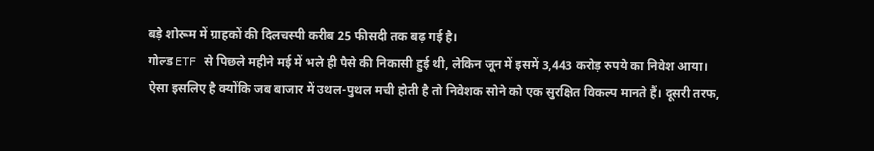बड़े शोरूम में ग्राहकों की दिलचस्पी करीब 25 फीसदी तक बढ़ गई है।
गोल्ड ETF से पिछले महीने मई में भले ही पैसे की निकासी हुई थी, लेकिन जून में इसमें 3,443 करोड़ रुपये का निवेश आया।
ऐसा इसलिए है क्योंकि जब बाजार में उथल-पुथल मची होती है तो निवेशक सोने को एक सुरक्षित विकल्प मानते हैं। दूसरी तरफ,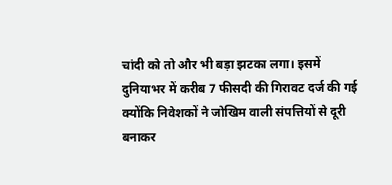चांदी को तो और भी बड़ा झटका लगा। इसमें दुनियाभर में करीब 7 फीसदी की गिरावट दर्ज की गई क्योंकि निवेशकों ने जोखिम वाली संपत्तियों से दूरी बनाकर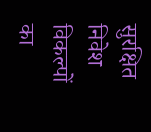सुरक्षित निवेश विकल्पों का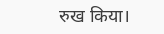रुख किया।